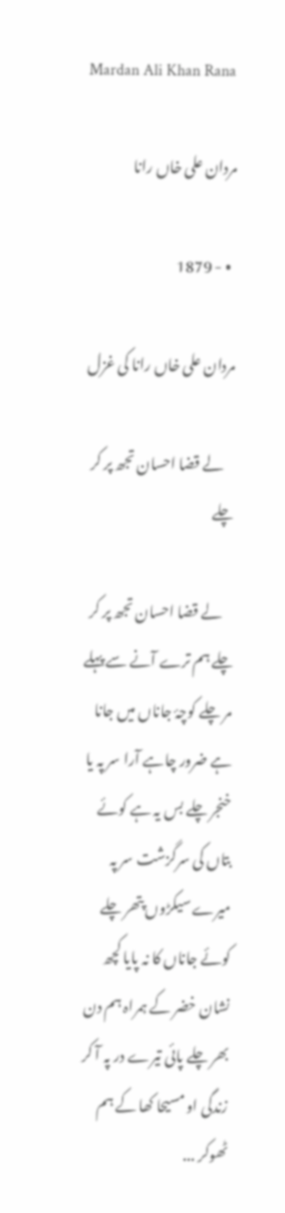Mardan Ali Khan Rana

مردان علی خاں رانا

  • - 1879

مردان علی خاں رانا کی غزل

    لے قضا احسان تجھ پر کر چلے

    لے قضا احسان تجھ پر کر چلے ہم ترے آنے سے پہلے مر چلے کوچۂ جاناں میں جانا ہے ضرور چاہے آرا سر پہ یا خنجر چلے بس یہ ہے کوئے بتاں کی سرگزشت سر پہ میرے سیکڑوں پتھر چلے کوئے جاناں کا نہ پایا کچھ نشان خضر کے ہمراہ ہم دن بھر چلے پائی تیرے در پہ آ کر زندگی او مسیحا کھا کے ہم ٹھوکر ...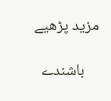مزید پڑھیے

    باشندے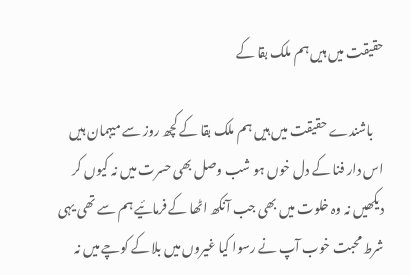حقیقت میں ہیں ہم ملک بقا کے

    باشندے حقیقت میں ہیں ہم ملک بقا کے کچھ روز سے میہمان ہیں اس دار فنا کے دل خوں ہو شب وصل بھی حسرت میں نہ کیوں کر دیکھیں نہ وہ خلوت میں بھی جب آنکھ اٹھا کے فرمائیے ہم سے تھی یہی شرط محبت خوب آپ نے رسوا کیا غیروں میں بلا کے کوچے میں نہ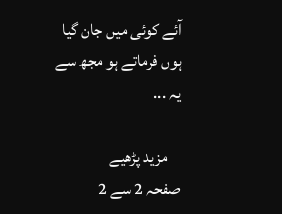آئے کوئی میں جان گیا ہوں فرماتے ہو مجھ سے یہ ...

    مزید پڑھیے
صفحہ 2 سے 2